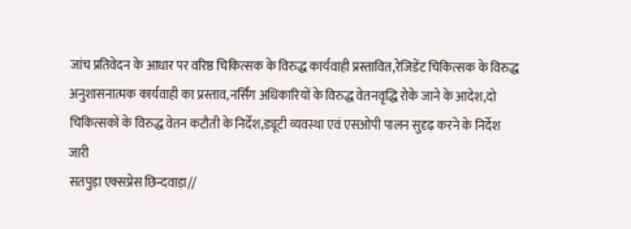जांच प्रतिवेदन के आधार पर वरिष्ठ चिकित्सक के विरुद्ध कार्यवाही प्रस्तावित,रेजिडेंट चिकित्सक के विरुद्ध अनुशासनात्मक कार्यवाही का प्रस्ताव,नर्सिंग अधिकारियों के विरुद्ध वेतनवृद्धि रोके जाने के आदेश,दो चिकित्सकों के विरुद्ध वेतन कटौती के निर्देश,ड्यूटी व्यवस्था एवं एसओपी पालन सुदृढ़ करने के निर्देश जारी
सतपुड़ा एक्सप्रेस छिन्दवाड़ा//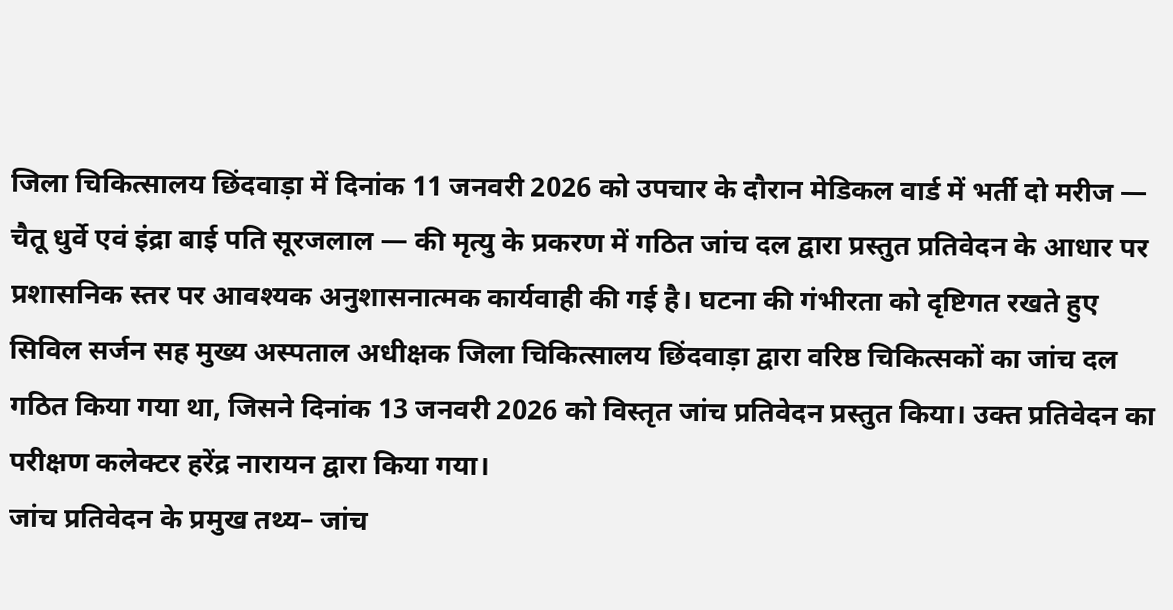जिला चिकित्सालय छिंदवाड़ा में दिनांक 11 जनवरी 2026 को उपचार के दौरान मेडिकल वार्ड में भर्ती दो मरीज — चैतू धुर्वे एवं इंद्रा बाई पति सूरजलाल — की मृत्यु के प्रकरण में गठित जांच दल द्वारा प्रस्तुत प्रतिवेदन के आधार पर प्रशासनिक स्तर पर आवश्यक अनुशासनात्मक कार्यवाही की गई है। घटना की गंभीरता को दृष्टिगत रखते हुए सिविल सर्जन सह मुख्य अस्पताल अधीक्षक जिला चिकित्सालय छिंदवाड़ा द्वारा वरिष्ठ चिकित्सकों का जांच दल गठित किया गया था, जिसने दिनांक 13 जनवरी 2026 को विस्तृत जांच प्रतिवेदन प्रस्तुत किया। उक्त प्रतिवेदन का परीक्षण कलेक्टर हरेंद्र नारायन द्वारा किया गया।
जांच प्रतिवेदन के प्रमुख तथ्य– जांच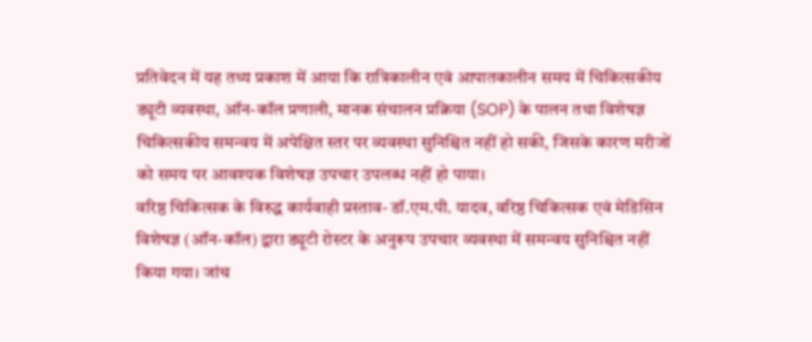प्रतिवेदन में यह तथ्य प्रकाश में आया कि रात्रिकालीन एवं आपातकालीन समय में चिकित्सकीय ड्यूटी व्यवस्था, ऑन-कॉल प्रणाली, मानक संचालन प्रक्रिया (SOP) के पालन तथा विशेषज्ञ चिकित्सकीय समन्वय में अपेक्षित स्तर पर व्यवस्था सुनिश्चित नहीं हो सकी, जिसके कारण मरीजों को समय पर आवश्यक विशेषज्ञ उपचार उपलब्ध नहीं हो पाया।
वरिष्ठ चिकित्सक के विरुद्ध कार्यवाही प्रस्ताव- डॉ.एम.पी. यादव, वरिष्ठ चिकित्सक एवं मेडिसिन विशेषज्ञ (ऑन-कॉल) द्वारा ड्यूटी रोस्टर के अनुरूप उपचार व्यवस्था में समन्वय सुनिश्चित नहीं किया गया। जांच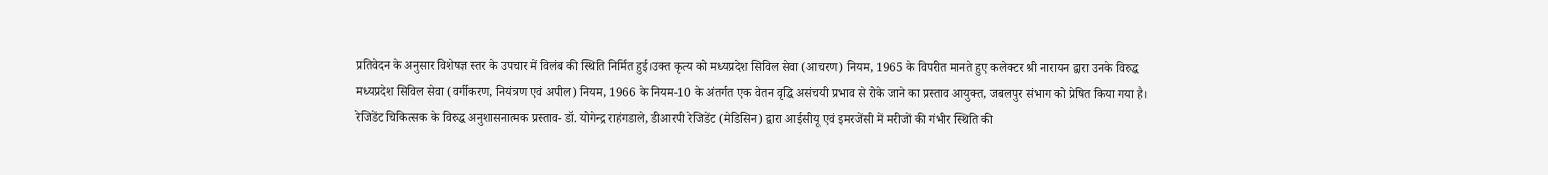प्रतिवेदन के अनुसार विशेषज्ञ स्तर के उपचार में विलंब की स्थिति निर्मित हुई।उक्त कृत्य को मध्यप्रदेश सिविल सेवा (आचरण) नियम, 1965 के विपरीत मानते हुए कलेक्टर श्री नारायन द्वारा उनके विरुद्ध मध्यप्रदेश सिविल सेवा (वर्गीकरण, नियंत्रण एवं अपील) नियम, 1966 के नियम-10 के अंतर्गत एक वेतन वृद्धि असंचयी प्रभाव से रोके जाने का प्रस्ताव आयुक्त, जबलपुर संभाग को प्रेषित किया गया है।
रेजिडेंट चिकित्सक के विरुद्ध अनुशासनात्मक प्रस्ताव- डॉ. योगेन्द्र राहंगडाले, डीआरपी रेजिडेंट (मेडिसिन) द्वारा आईसीयू एवं इमरजेंसी में मरीजों की गंभीर स्थिति की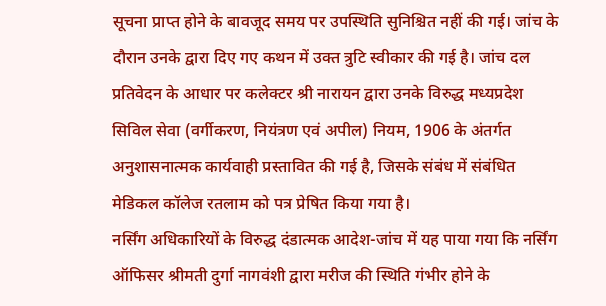सूचना प्राप्त होने के बावजूद समय पर उपस्थिति सुनिश्चित नहीं की गई। जांच के दौरान उनके द्वारा दिए गए कथन में उक्त त्रुटि स्वीकार की गई है। जांच दल प्रतिवेदन के आधार पर कलेक्टर श्री नारायन द्वारा उनके विरुद्ध मध्यप्रदेश सिविल सेवा (वर्गीकरण, नियंत्रण एवं अपील) नियम, 1906 के अंतर्गत अनुशासनात्मक कार्यवाही प्रस्तावित की गई है, जिसके संबंध में संबंधित मेडिकल कॉलेज रतलाम को पत्र प्रेषित किया गया है।
नर्सिंग अधिकारियों के विरुद्ध दंडात्मक आदेश-जांच में यह पाया गया कि नर्सिंग ऑफिसर श्रीमती दुर्गा नागवंशी द्वारा मरीज की स्थिति गंभीर होने के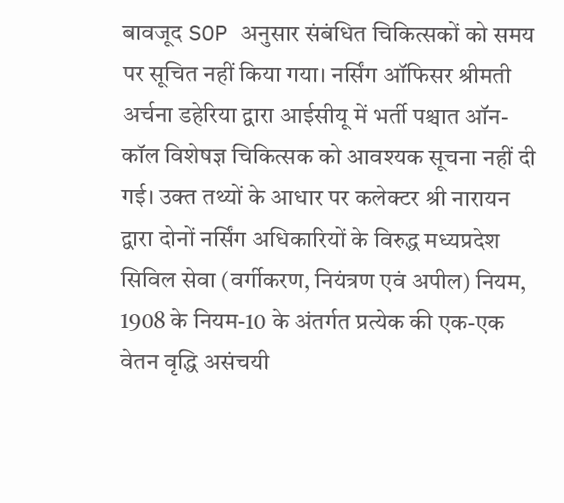बावजूद SOP अनुसार संबंधित चिकित्सकों को समय पर सूचित नहीं किया गया। नर्सिंग ऑफिसर श्रीमती अर्चना डहेरिया द्वारा आईसीयू में भर्ती पश्चात ऑन-कॉल विशेषज्ञ चिकित्सक को आवश्यक सूचना नहीं दी गई। उक्त तथ्यों के आधार पर कलेक्टर श्री नारायन द्वारा दोनों नर्सिंग अधिकारियों के विरुद्ध मध्यप्रदेश सिविल सेवा (वर्गीकरण, नियंत्रण एवं अपील) नियम, 1908 के नियम-10 के अंतर्गत प्रत्येक की एक-एक वेतन वृद्धि असंचयी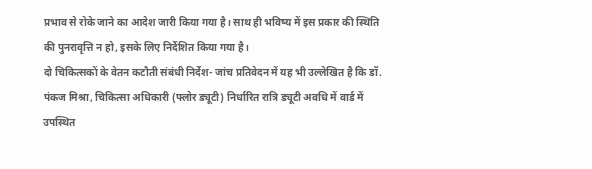प्रभाव से रोके जाने का आदेश जारी किया गया है। साथ ही भविष्य में इस प्रकार की स्थिति की पुनरावृत्ति न हो, इसके लिए निर्देशित किया गया है।
दो चिकित्सकों के वेतन कटौती संबंधी निर्देश- जांच प्रतिवेदन में यह भी उल्लेखित है कि डॉ. पंकज मिश्रा, चिकित्सा अधिकारी (फ्लोर ड्यूटी) निर्धारित रात्रि ड्यूटी अवधि में वार्ड में उपस्थित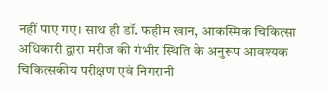नहीं पाए गए। साथ ही डॉ. फहीम खान, आकस्मिक चिकित्सा अधिकारी द्वारा मरीज की गंभीर स्थिति के अनुरूप आवश्यक चिकित्सकीय परीक्षण एवं निगरानी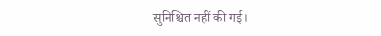सुनिश्चित नहीं की गई।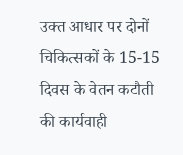उक्त आधार पर दोनों चिकित्सकों के 15-15 दिवस के वेतन कटौती की कार्यवाही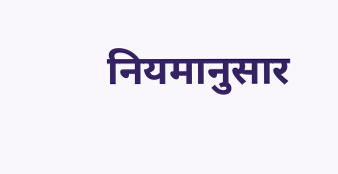नियमानुसार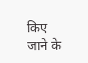किए जाने के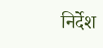निर्देश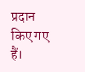प्रदान किए गए हैं।